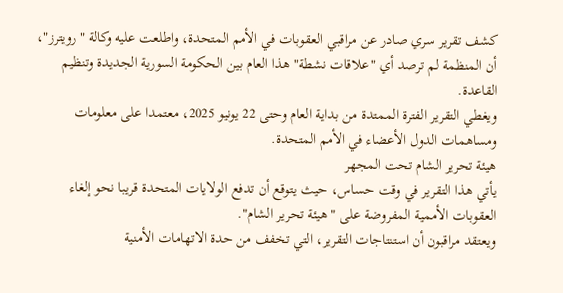كشف تقرير سري صادر عن مراقبي العقوبات في الأمم المتحدة، واطلعت عليه وكالة "رويترز"، أن المنظمة لم ترصد أي "علاقات نشطة" هذا العام بين الحكومة السورية الجديدة وتنظيم القاعدة.
ويغطي التقرير الفترة الممتدة من بداية العام وحتى 22 يونيو 2025، معتمدا على معلومات ومساهمات الدول الأعضاء في الأمم المتحدة.
هيئة تحرير الشام تحت المجهر
يأتي هذا التقرير في وقت حساس، حيث يتوقع أن تدفع الولايات المتحدة قريبا نحو إلغاء العقوبات الأممية المفروضة على "هيئة تحرير الشام".
ويعتقد مراقبون أن استنتاجات التقرير، التي تخفف من حدة الاتهامات الأمنية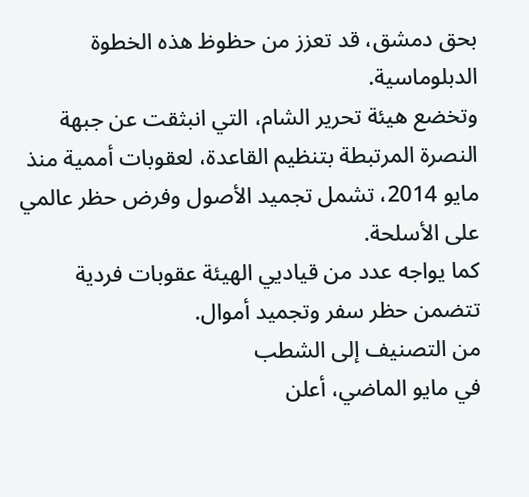بحق دمشق، قد تعزز من حظوظ هذه الخطوة الدبلوماسية.
وتخضع هيئة تحرير الشام، التي انبثقت عن جبهة النصرة المرتبطة بتنظيم القاعدة، لعقوبات أممية منذ مايو 2014، تشمل تجميد الأصول وفرض حظر عالمي على الأسلحة.
كما يواجه عدد من قياديي الهيئة عقوبات فردية تتضمن حظر سفر وتجميد أموال.
من التصنيف إلى الشطب
في مايو الماضي، أعلن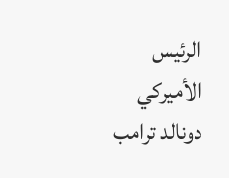الرئيس الأميركي دونالد ترامب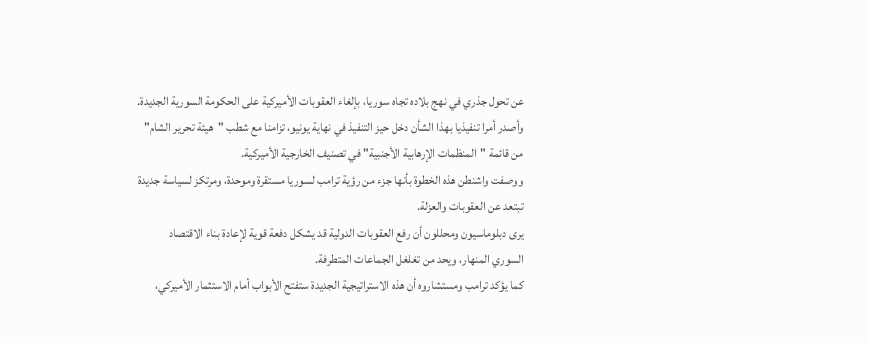عن تحول جذري في نهج بلاده تجاه سوريا، بإلغاء العقوبات الأميركية على الحكومة السورية الجديدة.
وأصدر أمرا تنفيذيا بهذا الشأن دخل حيز التنفيذ في نهاية يونيو، تزامنا مع شطب "هيئة تحرير الشام" من قائمة "المنظمات الإرهابية الأجنبية" في تصنيف الخارجية الأميركية.
ووصفت واشنطن هذه الخطوة بأنها جزء من رؤية ترامب لسوريا مستقرة وموحدة، ومرتكز لسياسة جديدة تبتعد عن العقوبات والعزلة.
يرى دبلوماسيون ومحللون أن رفع العقوبات الدولية قد يشكل دفعة قوية لإعادة بناء الاقتصاد السوري المنهار، ويحد من تغلغل الجماعات المتطرفة.
كما يؤكد ترامب ومستشاروه أن هذه الاستراتيجية الجديدة ستفتح الأبواب أمام الاستثمار الأميركي،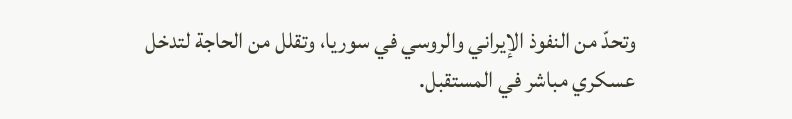وتحدّ من النفوذ الإيراني والروسي في سوريا، وتقلل من الحاجة لتدخل عسكري مباشر في المستقبل.